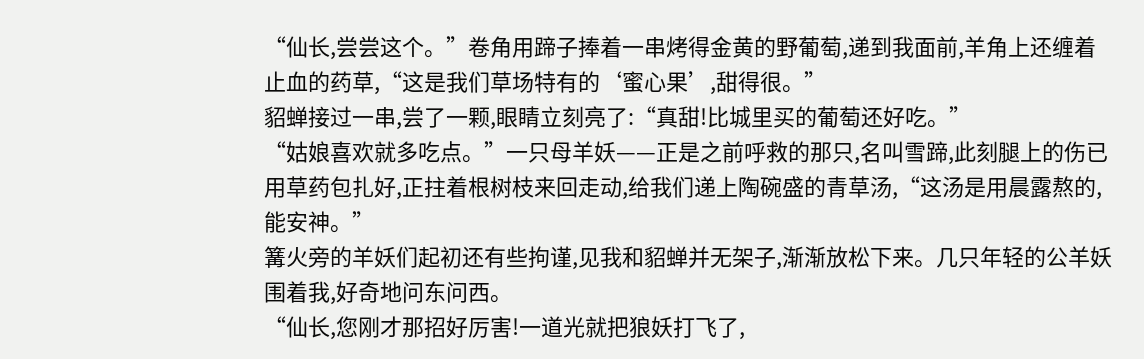“仙长,尝尝这个。”卷角用蹄子捧着一串烤得金黄的野葡萄,递到我面前,羊角上还缠着止血的药草,“这是我们草场特有的‘蜜心果’,甜得很。”
貂蝉接过一串,尝了一颗,眼睛立刻亮了:“真甜!比城里买的葡萄还好吃。”
“姑娘喜欢就多吃点。”一只母羊妖——正是之前呼救的那只,名叫雪蹄,此刻腿上的伤已用草药包扎好,正拄着根树枝来回走动,给我们递上陶碗盛的青草汤,“这汤是用晨露熬的,能安神。”
篝火旁的羊妖们起初还有些拘谨,见我和貂蝉并无架子,渐渐放松下来。几只年轻的公羊妖围着我,好奇地问东问西。
“仙长,您刚才那招好厉害!一道光就把狼妖打飞了,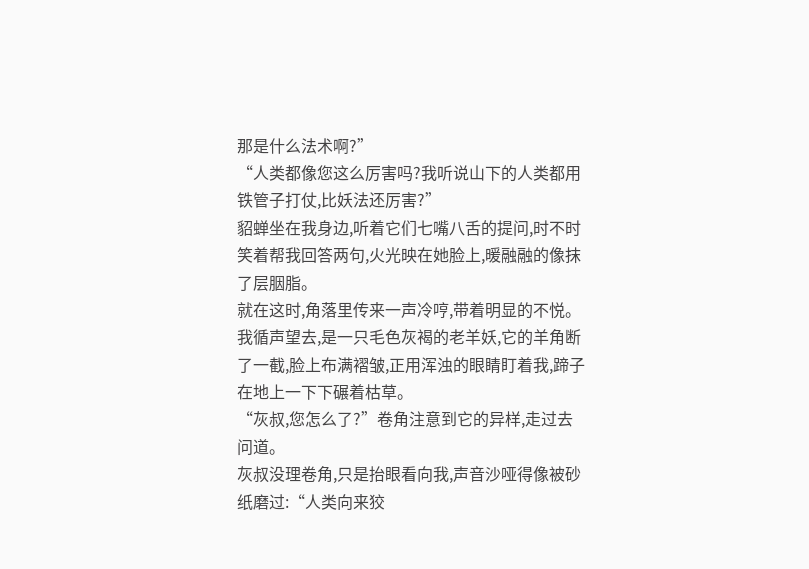那是什么法术啊?”
“人类都像您这么厉害吗?我听说山下的人类都用铁管子打仗,比妖法还厉害?”
貂蝉坐在我身边,听着它们七嘴八舌的提问,时不时笑着帮我回答两句,火光映在她脸上,暖融融的像抹了层胭脂。
就在这时,角落里传来一声冷哼,带着明显的不悦。我循声望去,是一只毛色灰褐的老羊妖,它的羊角断了一截,脸上布满褶皱,正用浑浊的眼睛盯着我,蹄子在地上一下下碾着枯草。
“灰叔,您怎么了?”卷角注意到它的异样,走过去问道。
灰叔没理卷角,只是抬眼看向我,声音沙哑得像被砂纸磨过:“人类向来狡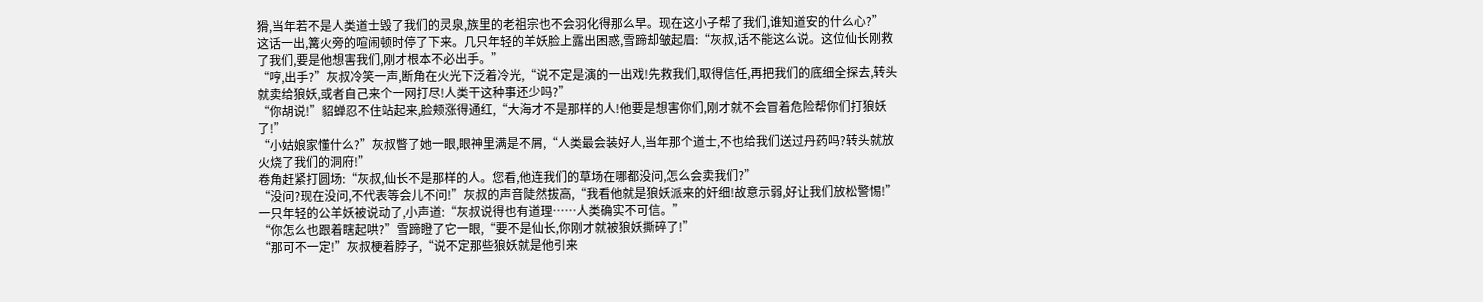猾,当年若不是人类道士毁了我们的灵泉,族里的老祖宗也不会羽化得那么早。现在这小子帮了我们,谁知道安的什么心?”
这话一出,篝火旁的喧闹顿时停了下来。几只年轻的羊妖脸上露出困惑,雪蹄却皱起眉:“灰叔,话不能这么说。这位仙长刚救了我们,要是他想害我们,刚才根本不必出手。”
“哼,出手?”灰叔冷笑一声,断角在火光下泛着冷光,“说不定是演的一出戏!先救我们,取得信任,再把我们的底细全探去,转头就卖给狼妖,或者自己来个一网打尽!人类干这种事还少吗?”
“你胡说!”貂蝉忍不住站起来,脸颊涨得通红,“大海才不是那样的人!他要是想害你们,刚才就不会冒着危险帮你们打狼妖了!”
“小姑娘家懂什么?”灰叔瞥了她一眼,眼神里满是不屑,“人类最会装好人,当年那个道士,不也给我们送过丹药吗?转头就放火烧了我们的洞府!”
卷角赶紧打圆场:“灰叔,仙长不是那样的人。您看,他连我们的草场在哪都没问,怎么会卖我们?”
“没问?现在没问,不代表等会儿不问!”灰叔的声音陡然拔高,“我看他就是狼妖派来的奸细!故意示弱,好让我们放松警惕!”
一只年轻的公羊妖被说动了,小声道:“灰叔说得也有道理……人类确实不可信。”
“你怎么也跟着瞎起哄?”雪蹄瞪了它一眼,“要不是仙长,你刚才就被狼妖撕碎了!”
“那可不一定!”灰叔梗着脖子,“说不定那些狼妖就是他引来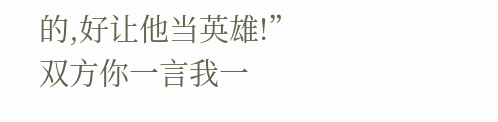的,好让他当英雄!”
双方你一言我一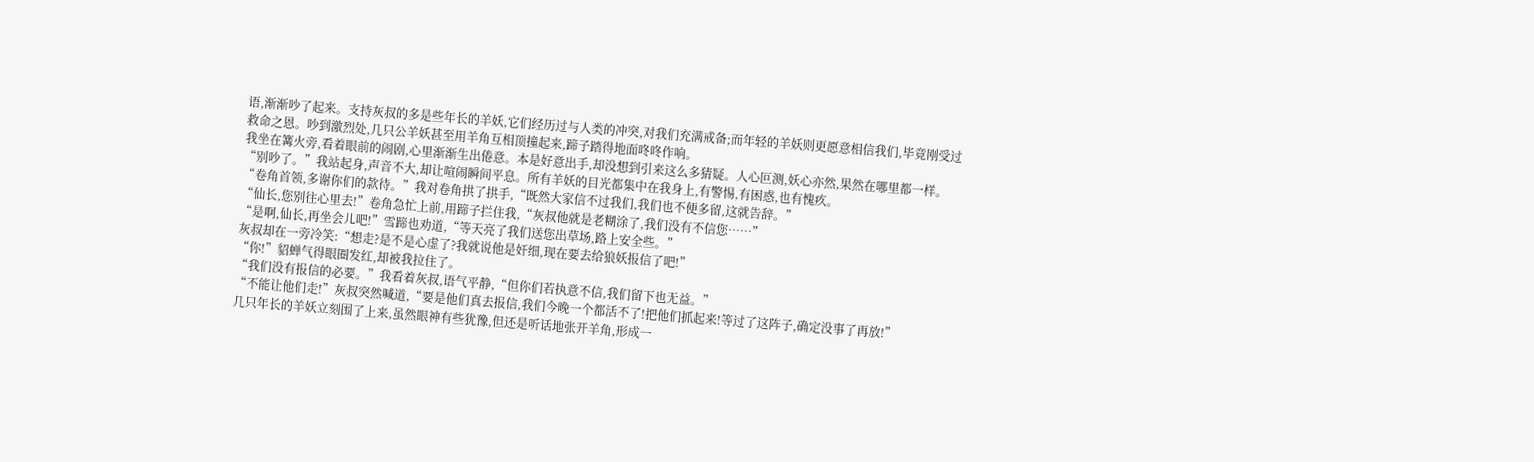语,渐渐吵了起来。支持灰叔的多是些年长的羊妖,它们经历过与人类的冲突,对我们充满戒备;而年轻的羊妖则更愿意相信我们,毕竟刚受过救命之恩。吵到激烈处,几只公羊妖甚至用羊角互相顶撞起来,蹄子踏得地面咚咚作响。
我坐在篝火旁,看着眼前的闹剧,心里渐渐生出倦意。本是好意出手,却没想到引来这么多猜疑。人心叵测,妖心亦然,果然在哪里都一样。
“别吵了。”我站起身,声音不大,却让喧闹瞬间平息。所有羊妖的目光都集中在我身上,有警惕,有困惑,也有愧疚。
“卷角首领,多谢你们的款待。”我对卷角拱了拱手,“既然大家信不过我们,我们也不便多留,这就告辞。”
“仙长,您别往心里去!”卷角急忙上前,用蹄子拦住我,“灰叔他就是老糊涂了,我们没有不信您……”
“是啊,仙长,再坐会儿吧!”雪蹄也劝道,“等天亮了我们送您出草场,路上安全些。”
灰叔却在一旁冷笑:“想走?是不是心虚了?我就说他是奸细,现在要去给狼妖报信了吧!”
“你!”貂蝉气得眼圈发红,却被我拉住了。
“我们没有报信的必要。”我看着灰叔,语气平静,“但你们若执意不信,我们留下也无益。”
“不能让他们走!”灰叔突然喊道,“要是他们真去报信,我们今晚一个都活不了!把他们抓起来!等过了这阵子,确定没事了再放!”
几只年长的羊妖立刻围了上来,虽然眼神有些犹豫,但还是听话地张开羊角,形成一